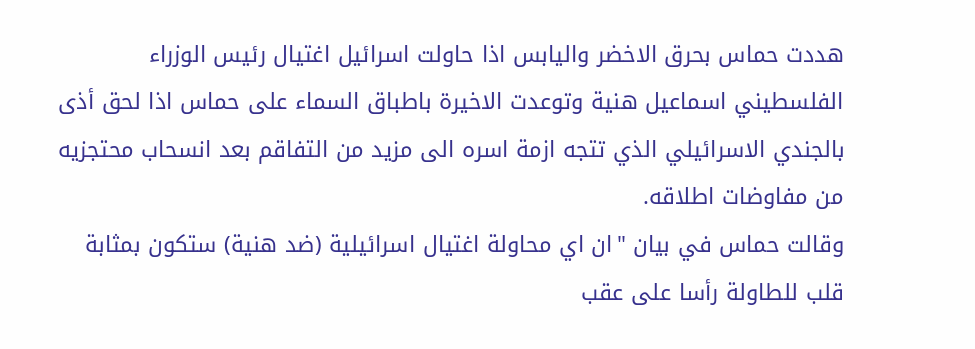هددت حماس بحرق الاخضر واليابس اذا حاولت اسرائيل اغتيال رئيس الوزراء الفلسطيني اسماعيل هنية وتوعدت الاخيرة باطباق السماء على حماس اذا لحق أذى بالجندي الاسرائيلي الذي تتجه ازمة اسره الى مزيد من التفاقم بعد انسحاب محتجزيه من مفاوضات اطلاقه.
وقالت حماس في بيان "ان اي محاولة اغتيال اسرائيلية (ضد هنية) ستكون بمثابة قلب للطاولة رأسا على عقب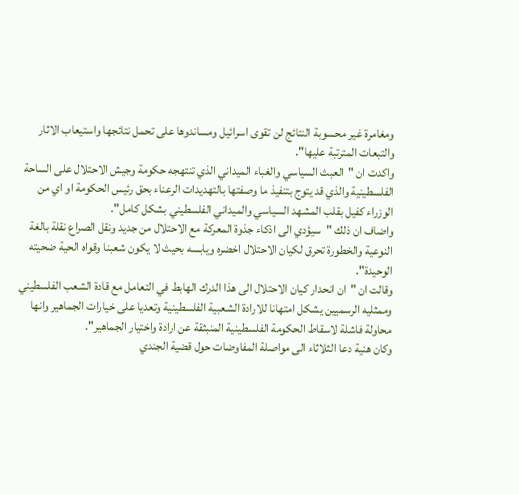ومغامرة غير محسوبة النتائج لن تقوى اسرائيل ومساندوها على تحمل نتائجها واستيعاب الاثار والتبعات المترتبة عليها".
واكدت ان "العبث السياسي والغباء الميداني الذي تنتهجه حكومة وجيش الاحتلال على الساحة الفلسطينية والذي قد يتوج بتنفيذ ما وصفتها بالتهديدات الرعناء بحق رئيس الحكومة او اي من الوزراء كفيل بقلب المشهد السياسي والميداني الفلسطيني بشكل كامل".
واضاف ان ذلك "سيؤدي الى اذكاء جذوة المعركة مع الاحتلال من جديد ونقل الصراع نقلة بالغة النوعية والخطورة تحرق لكيان الاحتلال اخضره ويابسه بحيث لا يكون شعبنا وقواه الحية ضحيته الوحيدة".
وقالت ان "ان انحدار كيان الاحتلال الى هذا الدرك الهابط في التعامل مع قادة الشعب الفلسطيني وممثليه الرسميين يشكل امتهانا للارادة الشعبية الفلسطينية وتعديا على خيارات الجماهير وانها محاولة فاشلة لاسقاط الحكومة الفلسطينية المنبثقة عن ارادة واختيار الجماهير".
وكان هنية دعا الثلاثاء الى مواصلة المفاوضات حول قضية الجندي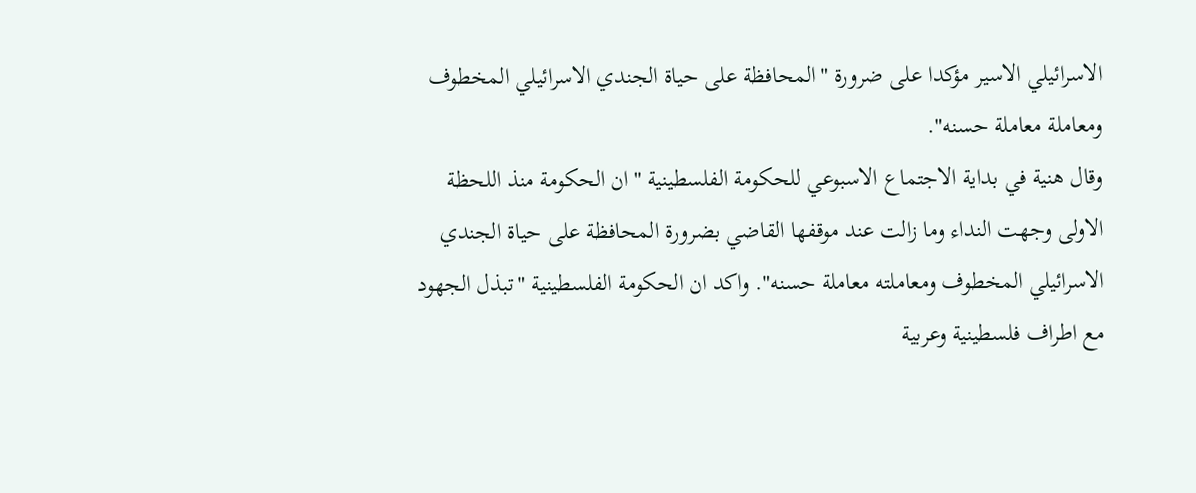الاسرائيلي الاسير مؤكدا على ضرورة "المحافظة على حياة الجندي الاسرائيلي المخطوف ومعاملة معاملة حسنه".
وقال هنية في بداية الاجتماع الاسبوعي للحكومة الفلسطينية "ان الحكومة منذ اللحظة الاولى وجهت النداء وما زالت عند موقفها القاضي بضرورة المحافظة على حياة الجندي الاسرائيلي المخطوف ومعاملته معاملة حسنه". واكد ان الحكومة الفلسطينية "تبذل الجهود مع اطراف فلسطينية وعربية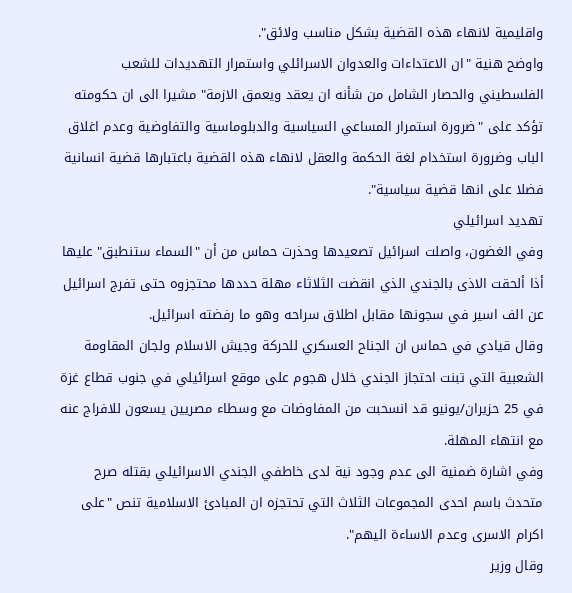واقليمية لانهاء هذه القضية بشكل مناسب ولائق".
واوضح هنية "ان الاعتداءات والعدوان الاسرائلي واستمرار التهديدات للشعب الفلسطيني والحصار الشامل من شأنه ان يعقد ويعمق الازمة" مشيرا الى ان حكومته تؤكد على "ضرورة استمرار المساعي السياسية والدبلوماسية والتفاوضية وعدم اغلاق الباب وضرورة استخدام لغة الحكمة والعقل لانهاء هذه القضية باعتبارها قضية انسانية فضلا على انها قضية سياسية".
تهديد اسرائيلي
وفي الغضون، واصلت اسرائيل تصعيدها وحذرت حماس من أن "السماء ستنطبق" عليها أذا ألحقت الاذى بالجندي الذي انقضت الثلاثاء مهلة حددها محتجزوه حتى تفرج اسرائيل عن الف اسير في سجونها مقابل اطلاق سراحه وهو ما رفضته اسرائيل.
وقال قيادي في حماس ان الجناح العسكري للحركة وجيش الاسلام ولجان المقاومة الشعبية التي تبنت احتجاز الجندي خلال هجوم على موقع اسرائيلي في جنوب قطاع غزة في 25 حزيران/يونيو قد انسحبت من المفاوضات مع وسطاء مصريين يسعون للافراج عنه مع انتهاء المهلة.
وفي اشارة ضمنية الى عدم وجود نية لدى خاطفي الجندي الاسرائيلي بقتله صرح متحدث باسم احدى المجموعات الثلاث التي تحتجزه ان المبادئ الاسلامية تنص "على اكرام الاسرى وعدم الاساءة اليهم".
وقال وزير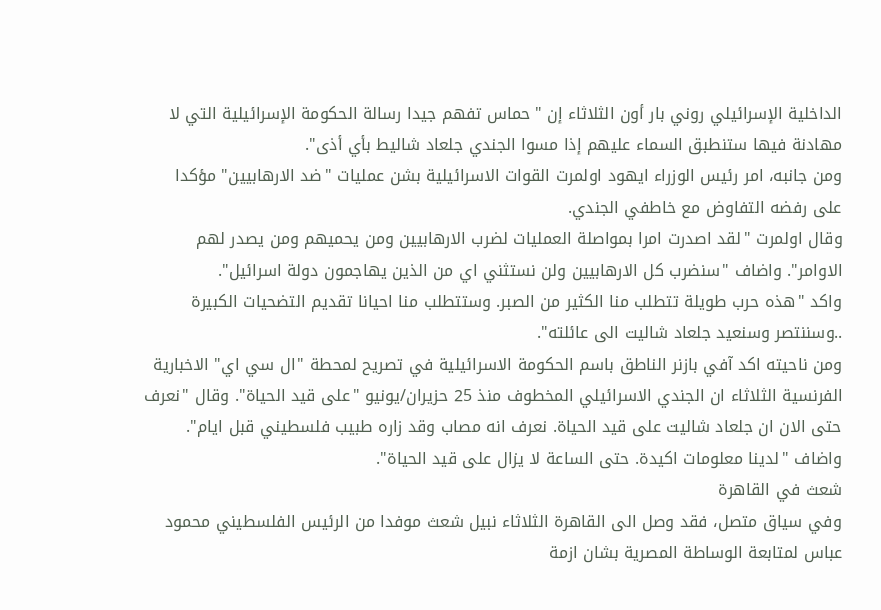الداخلية الإسرائيلي روني بار أون الثلاثاء إن "حماس تفهم جيدا رسالة الحكومة الإسرائيلية التي لا مهادنة فيها ستنطبق السماء عليهم إذا مسوا الجندي جلعاد شاليط بأي أذى".
ومن جانبه، امر رئيس الوزراء ايهود اولمرت القوات الاسرائيلية بشن عمليات "ضد الارهابيين" مؤكدا على رفضه التفاوض مع خاطفي الجندي.
وقال اولمرت "لقد اصدرت امرا بمواصلة العمليات لضرب الارهابيين ومن يحميهم ومن يصدر لهم الاوامر". واضاف "سنضرب كل الارهابيين ولن نستثني اي من الذين يهاجمون دولة اسرائيل".
واكد "هذه حرب طويلة تتطلب منا الكثير من الصبر. وستتطلب منا احيانا تقديم التضحيات الكبيرة ..وسننتصر وسنعيد جلعاد شاليت الى عائلته".
ومن ناحيته اكد آفي بازنر الناطق باسم الحكومة الاسرائيلية في تصريح لمحطة "ال سي اي" الاخبارية الفرنسية الثلاثاء ان الجندي الاسرائيلي المخطوف منذ 25 حزيران/يونيو "على قيد الحياة". وقال "نعرف حتى الان ان جلعاد شاليت على قيد الحياة. نعرف انه مصاب وقد زاره طبيب فلسطيني قبل ايام". واضاف "لدينا معلومات اكيدة. حتى الساعة لا يزال على قيد الحياة".
شعث في القاهرة
وفي سياق متصل، فقد وصل الى القاهرة الثلاثاء نبيل شعث موفدا من الرئيس الفلسطيني محمود عباس لمتابعة الوساطة المصرية بشان ازمة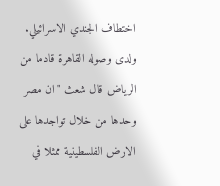اختطاف الجندي الاسرائيلي.
ولدى وصوله القاهرة قادما من الرياض قال شعث "ان مصر وحدها من خلال تواجدها على الارض الفلسطينية ممثلا في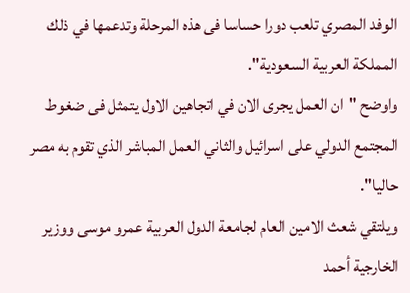الوفد المصري تلعب دورا حساسا فى هذه المرحلة وتدعمها في ذلك المملكة العربية السعودية".
واوضح "ان العمل يجرى الان في اتجاهين الاول يتمثل فى ضغوط المجتمع الدولي على اسرائيل والثاني العمل المباشر الذي تقوم به مصر حاليا".
ويلتقي شعث الامين العام لجامعة الدول العربية عمرو موسى ووزير الخارجية أحمد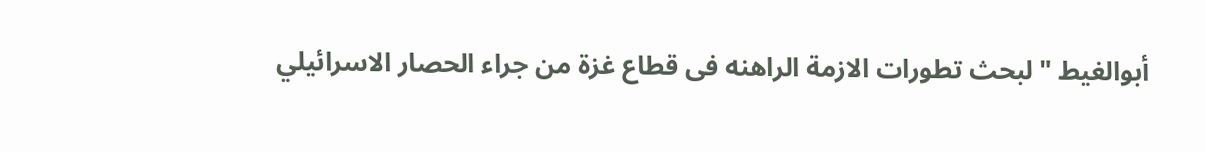أبوالغيط "لبحث تطورات الازمة الراهنه فى قطاع غزة من جراء الحصار الاسرائيلي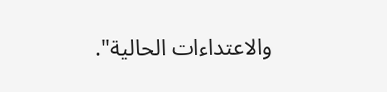والاعتداءات الحالية".